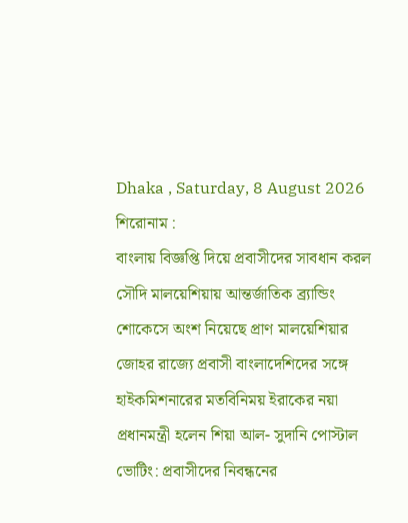Dhaka , Saturday, 8 August 2026
শিরোনাম :
বাংলায় বিজ্ঞপ্তি দিয়ে প্রবাসীদের সাবধান করল সৌদি মালয়েশিয়ায় আন্তর্জাতিক ব্র্যান্ডিং শোকেসে অংশ নিয়েছে প্রাণ মালয়েশিয়ার জোহর রাজ্যে প্রবাসী বাংলাদেশিদের সঙ্গে হাইকমিশনারের মতবিনিময় ইরাকের নয়া প্রধানমন্ত্রী হলেন শিয়া আল- সুদানি পোস্টাল ভোটিং: প্রবাসীদের নিবন্ধনের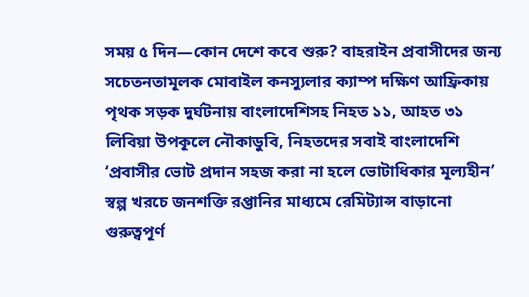সময় ৫ দিন—কোন দেশে কবে শুরু? বাহরাইন প্রবাসীদের জন্য সচেতনতামূলক মোবাইল কনস্যুলার ক্যাম্প দক্ষিণ আফ্রিকায় পৃথক সড়ক দুর্ঘটনায় বাংলাদেশিসহ নিহত ১১, আহত ৩১ লিবিয়া উপকূলে নৌকাডুবি, নিহতদের সবাই বাংলাদেশি ‘প্রবাসীর ভোট প্রদান সহজ করা না হলে ভোটাধিকার মূল্যহীন’ স্বল্প খরচে জনশক্তি রপ্তানির মাধ্যমে রেমিট্যান্স বাড়ানো গুরুত্বপূর্ণ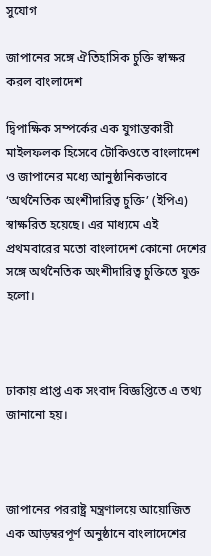সুযোগ

জাপানের সঙ্গে ঐতিহাসিক চুক্তি স্বাক্ষর করল বাংলাদেশ

দ্বিপাক্ষিক সম্পর্কের এক যুগান্তকারী মাইলফলক হিসেবে টোকিওতে বাংলাদেশ ও জাপানের মধ্যে আনুষ্ঠানিকভাবে ‘অর্থনৈতিক অংশীদারিত্ব চুক্তি’ (ইপিএ) স্বাক্ষরিত হয়েছে। এর মাধ্যমে এই প্রথমবারের মতো বাংলাদেশ কোনো দেশের সঙ্গে অর্থনৈতিক অংশীদারিত্ব চুক্তিতে যুক্ত হলো।



ঢাকায় প্রাপ্ত এক সংবাদ বিজ্ঞপ্তিতে এ তথ্য জানানো হয়।



জাপানের পররাষ্ট্র মন্ত্রণালয়ে আয়োজিত এক আড়ম্বরপূর্ণ অনুষ্ঠানে বাংলাদেশের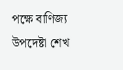পক্ষে বাণিজ্য উপদেষ্টা শেখ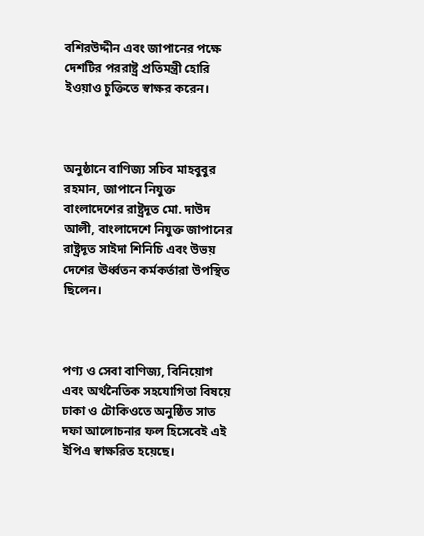বশিরউদ্দীন এবং জাপানের পক্ষে দেশটির পররাষ্ট্র প্রতিমন্ত্রী হোরি ইওয়াও চুক্তিতে স্বাক্ষর করেন।



অনুষ্ঠানে বাণিজ্য সচিব মাহবুবুর রহমান, জাপানে নিযুক্ত বাংলাদেশের রাষ্ট্রদূত মো. দাউদ আলী, বাংলাদেশে নিযুক্ত জাপানের রাষ্ট্রদূত সাইদা শিনিচি এবং উভয় দেশের ঊর্ধ্বতন কর্মকর্তারা উপস্থিত ছিলেন।



পণ্য ও সেবা বাণিজ্য, বিনিয়োগ এবং অর্থনৈতিক সহযোগিতা বিষয়ে ঢাকা ও টোকিওতে অনুষ্ঠিত সাত দফা আলোচনার ফল হিসেবেই এই ইপিএ স্বাক্ষরিত হয়েছে।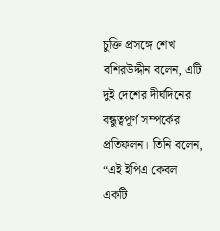চুক্তি প্রসঙ্গে শেখ বশিরউদ্দীন বলেন, এটি দুই দেশের দীর্ঘদিনের বন্ধুত্বপূর্ণ সম্পর্কের প্রতিফলন। তিনি বলেন, “এই ইপিএ কেবল একটি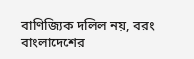বাণিজ্যিক দলিল নয়, বরং বাংলাদেশের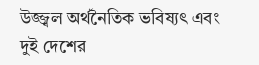উজ্জ্বল অর্থনৈতিক ভবিষ্যৎ এবং দুই দেশের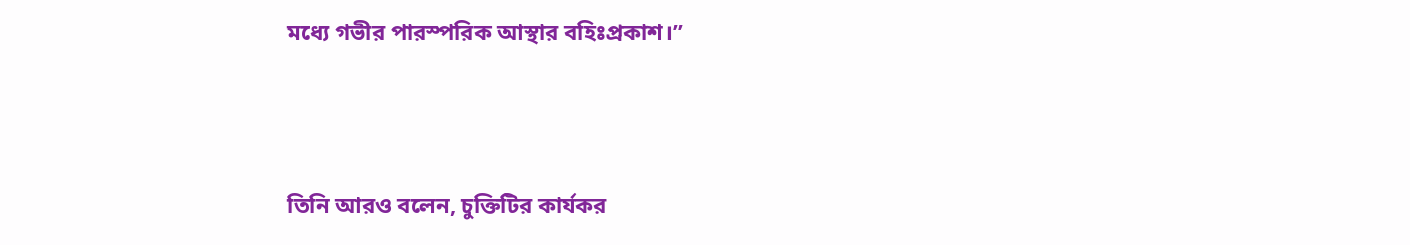মধ্যে গভীর পারস্পরিক আস্থার বহিঃপ্রকাশ।”



তিনি আরও বলেন, চুক্তিটির কার্যকর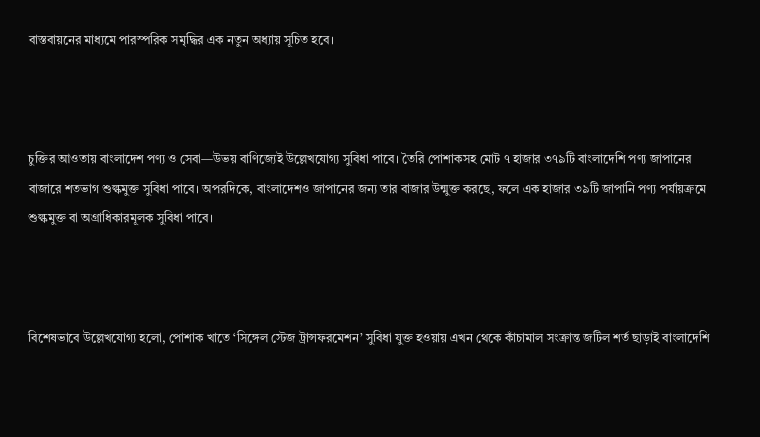বাস্তবায়নের মাধ্যমে পারস্পরিক সমৃদ্ধির এক নতুন অধ্যায় সূচিত হবে।



চুক্তির আওতায় বাংলাদেশ পণ্য ও সেবা—উভয় বাণিজ্যেই উল্লেখযোগ্য সুবিধা পাবে। তৈরি পোশাকসহ মোট ৭ হাজার ৩৭৯টি বাংলাদেশি পণ্য জাপানের বাজারে শতভাগ শুল্কমুক্ত সুবিধা পাবে। অপরদিকে, বাংলাদেশও জাপানের জন্য তার বাজার উন্মুক্ত করছে, ফলে এক হাজার ৩৯টি জাপানি পণ্য পর্যায়ক্রমে শুল্কমুক্ত বা অগ্রাধিকারমূলক সুবিধা পাবে।



বিশেষভাবে উল্লেখযোগ্য হলো, পোশাক খাতে ‘সিঙ্গেল স্টেজ ট্রান্সফরমেশন’ সুবিধা যুক্ত হওয়ায় এখন থেকে কাঁচামাল সংক্রান্ত জটিল শর্ত ছাড়াই বাংলাদেশি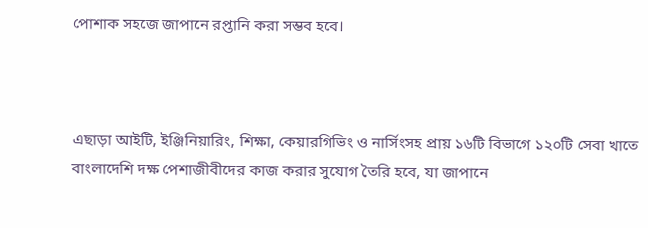পোশাক সহজে জাপানে রপ্তানি করা সম্ভব হবে।



এছাড়া আইটি, ইঞ্জিনিয়ারিং, শিক্ষা, কেয়ারগিভিং ও নার্সিংসহ প্রায় ১৬টি বিভাগে ১২০টি সেবা খাতে বাংলাদেশি দক্ষ পেশাজীবীদের কাজ করার সুযোগ তৈরি হবে, যা জাপানে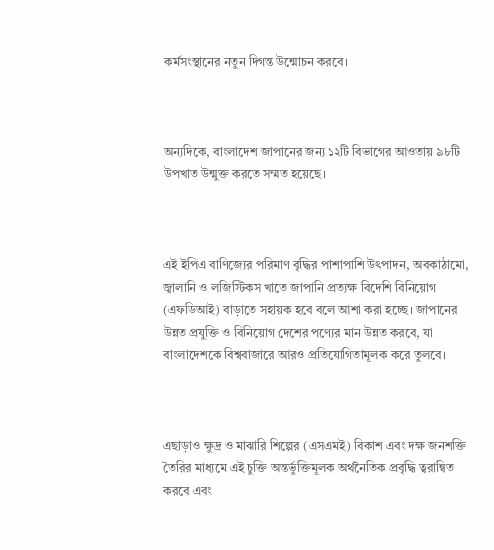কর্মসংস্থানের নতুন দিগন্ত উন্মোচন করবে।



অন্যদিকে, বাংলাদেশ জাপানের জন্য ১২টি বিভাগের আওতায় ৯৮টি উপখাত উন্মুক্ত করতে সম্মত হয়েছে।



এই ইপিএ বাণিজ্যের পরিমাণ বৃদ্ধির পাশাপাশি উৎপাদন, অবকাঠামো, জ্বালানি ও লজিস্টিকস খাতে জাপানি প্রত্যক্ষ বিদেশি বিনিয়োগ (এফডিআই) বাড়াতে সহায়ক হবে বলে আশা করা হচ্ছে। জাপানের উন্নত প্রযুক্তি ও বিনিয়োগ দেশের পণ্যের মান উন্নত করবে, যা বাংলাদেশকে বিশ্ববাজারে আরও প্রতিযোগিতামূলক করে তুলবে।



এছাড়াও ক্ষুদ্র ও মাঝারি শিল্পের (এসএমই) বিকাশ এবং দক্ষ জনশক্তি তৈরির মাধ্যমে এই চুক্তি অন্তর্ভুক্তিমূলক অর্থনৈতিক প্রবৃদ্ধি ত্বরান্বিত করবে এবং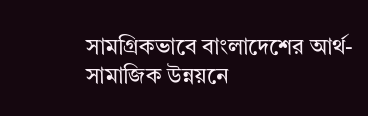সামগ্রিকভাবে বাংলাদেশের আর্থ-সামাজিক উন্নয়নে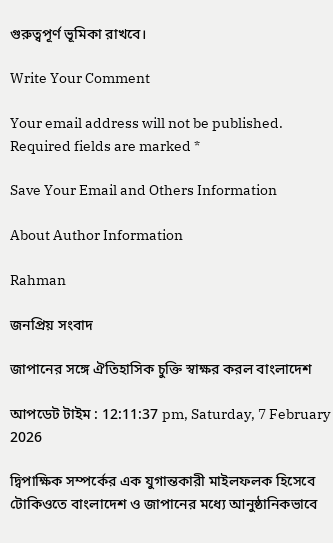গুরুত্বপূর্ণ ভূমিকা রাখবে।

Write Your Comment

Your email address will not be published. Required fields are marked *

Save Your Email and Others Information

About Author Information

Rahman

জনপ্রিয় সংবাদ

জাপানের সঙ্গে ঐতিহাসিক চুক্তি স্বাক্ষর করল বাংলাদেশ

আপডেট টাইম : 12:11:37 pm, Saturday, 7 February 2026

দ্বিপাক্ষিক সম্পর্কের এক যুগান্তকারী মাইলফলক হিসেবে টোকিওতে বাংলাদেশ ও জাপানের মধ্যে আনুষ্ঠানিকভাবে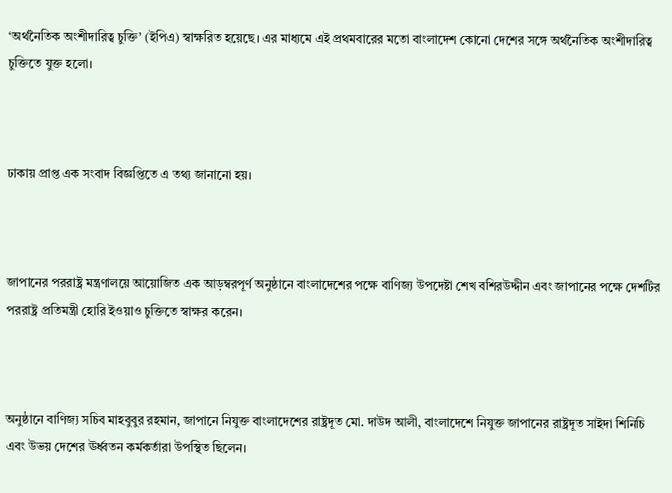‘অর্থনৈতিক অংশীদারিত্ব চুক্তি’ (ইপিএ) স্বাক্ষরিত হয়েছে। এর মাধ্যমে এই প্রথমবারের মতো বাংলাদেশ কোনো দেশের সঙ্গে অর্থনৈতিক অংশীদারিত্ব চুক্তিতে যুক্ত হলো।



ঢাকায় প্রাপ্ত এক সংবাদ বিজ্ঞপ্তিতে এ তথ্য জানানো হয়।



জাপানের পররাষ্ট্র মন্ত্রণালয়ে আয়োজিত এক আড়ম্বরপূর্ণ অনুষ্ঠানে বাংলাদেশের পক্ষে বাণিজ্য উপদেষ্টা শেখ বশিরউদ্দীন এবং জাপানের পক্ষে দেশটির পররাষ্ট্র প্রতিমন্ত্রী হোরি ইওয়াও চুক্তিতে স্বাক্ষর করেন।



অনুষ্ঠানে বাণিজ্য সচিব মাহবুবুর রহমান, জাপানে নিযুক্ত বাংলাদেশের রাষ্ট্রদূত মো. দাউদ আলী, বাংলাদেশে নিযুক্ত জাপানের রাষ্ট্রদূত সাইদা শিনিচি এবং উভয় দেশের ঊর্ধ্বতন কর্মকর্তারা উপস্থিত ছিলেন।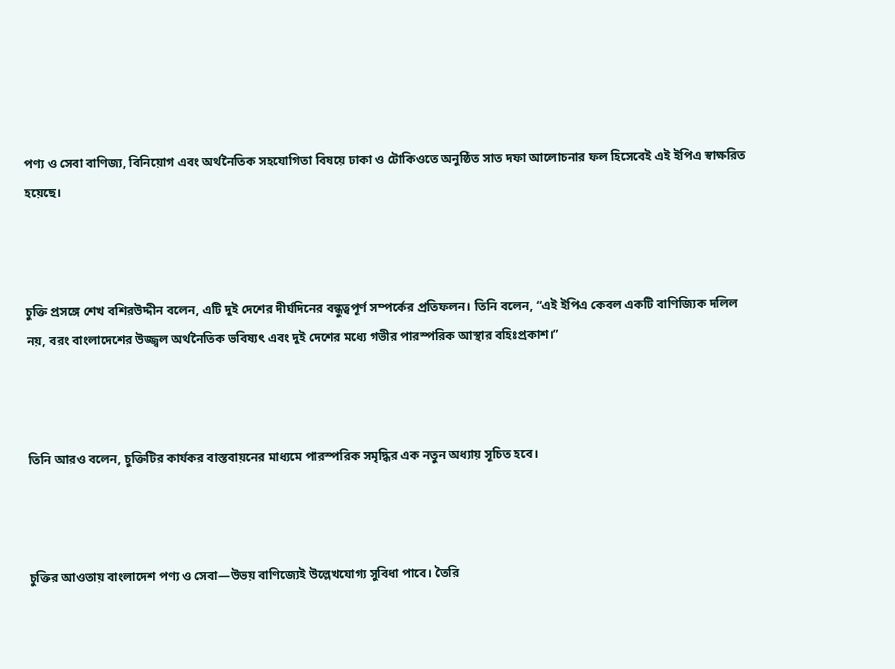পণ্য ও সেবা বাণিজ্য, বিনিয়োগ এবং অর্থনৈতিক সহযোগিতা বিষয়ে ঢাকা ও টোকিওতে অনুষ্ঠিত সাত দফা আলোচনার ফল হিসেবেই এই ইপিএ স্বাক্ষরিত হয়েছে।



চুক্তি প্রসঙ্গে শেখ বশিরউদ্দীন বলেন, এটি দুই দেশের দীর্ঘদিনের বন্ধুত্বপূর্ণ সম্পর্কের প্রতিফলন। তিনি বলেন, “এই ইপিএ কেবল একটি বাণিজ্যিক দলিল নয়, বরং বাংলাদেশের উজ্জ্বল অর্থনৈতিক ভবিষ্যৎ এবং দুই দেশের মধ্যে গভীর পারস্পরিক আস্থার বহিঃপ্রকাশ।”



তিনি আরও বলেন, চুক্তিটির কার্যকর বাস্তবায়নের মাধ্যমে পারস্পরিক সমৃদ্ধির এক নতুন অধ্যায় সূচিত হবে।



চুক্তির আওতায় বাংলাদেশ পণ্য ও সেবা—উভয় বাণিজ্যেই উল্লেখযোগ্য সুবিধা পাবে। তৈরি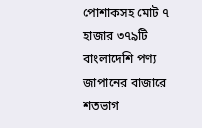পোশাকসহ মোট ৭ হাজার ৩৭৯টি বাংলাদেশি পণ্য জাপানের বাজারে শতভাগ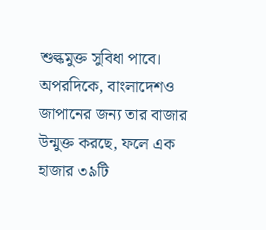শুল্কমুক্ত সুবিধা পাবে। অপরদিকে, বাংলাদেশও জাপানের জন্য তার বাজার উন্মুক্ত করছে, ফলে এক হাজার ৩৯টি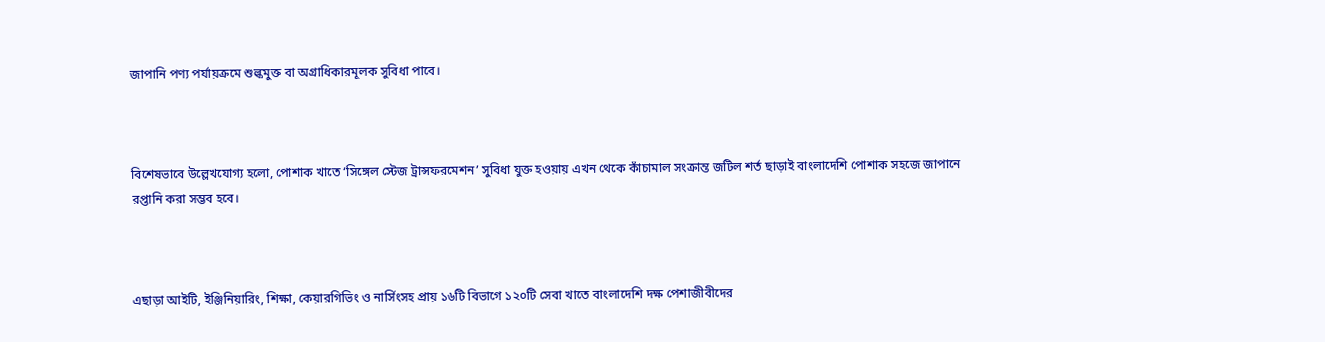জাপানি পণ্য পর্যায়ক্রমে শুল্কমুক্ত বা অগ্রাধিকারমূলক সুবিধা পাবে।



বিশেষভাবে উল্লেখযোগ্য হলো, পোশাক খাতে ‘সিঙ্গেল স্টেজ ট্রান্সফরমেশন’ সুবিধা যুক্ত হওয়ায় এখন থেকে কাঁচামাল সংক্রান্ত জটিল শর্ত ছাড়াই বাংলাদেশি পোশাক সহজে জাপানে রপ্তানি করা সম্ভব হবে।



এছাড়া আইটি, ইঞ্জিনিয়ারিং, শিক্ষা, কেয়ারগিভিং ও নার্সিংসহ প্রায় ১৬টি বিভাগে ১২০টি সেবা খাতে বাংলাদেশি দক্ষ পেশাজীবীদের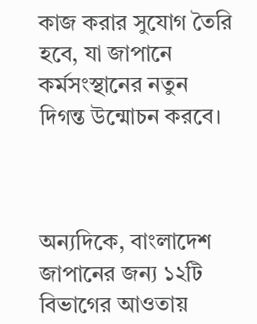কাজ করার সুযোগ তৈরি হবে, যা জাপানে কর্মসংস্থানের নতুন দিগন্ত উন্মোচন করবে।



অন্যদিকে, বাংলাদেশ জাপানের জন্য ১২টি বিভাগের আওতায়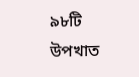৯৮টি উপখাত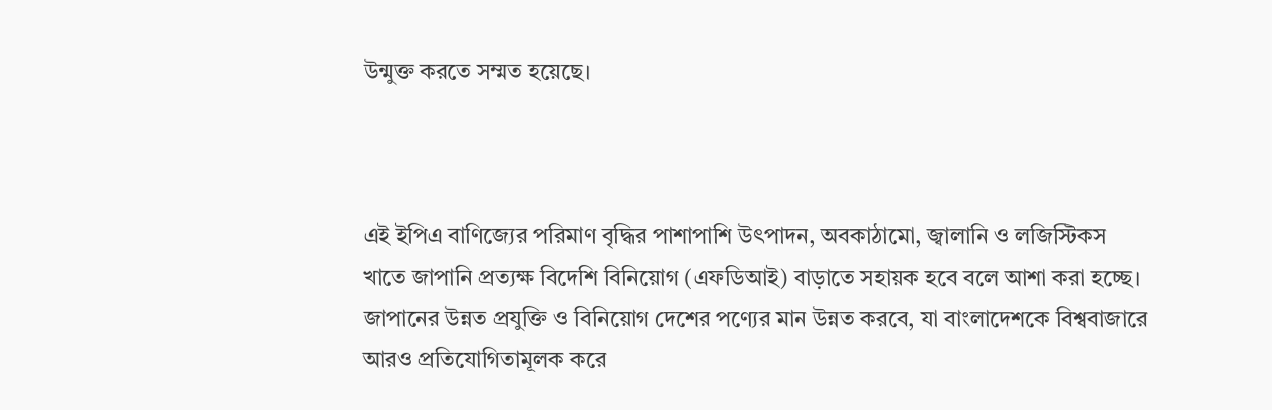উন্মুক্ত করতে সম্মত হয়েছে।



এই ইপিএ বাণিজ্যের পরিমাণ বৃদ্ধির পাশাপাশি উৎপাদন, অবকাঠামো, জ্বালানি ও লজিস্টিকস খাতে জাপানি প্রত্যক্ষ বিদেশি বিনিয়োগ (এফডিআই) বাড়াতে সহায়ক হবে বলে আশা করা হচ্ছে। জাপানের উন্নত প্রযুক্তি ও বিনিয়োগ দেশের পণ্যের মান উন্নত করবে, যা বাংলাদেশকে বিশ্ববাজারে আরও প্রতিযোগিতামূলক করে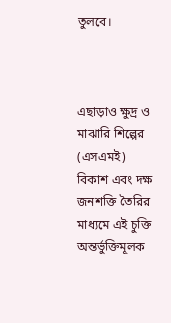তুলবে।



এছাড়াও ক্ষুদ্র ও মাঝারি শিল্পের (এসএমই) বিকাশ এবং দক্ষ জনশক্তি তৈরির মাধ্যমে এই চুক্তি অন্তর্ভুক্তিমূলক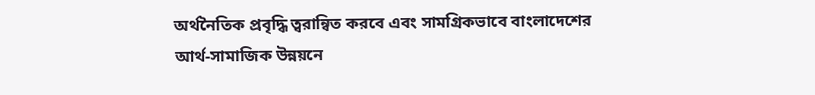অর্থনৈতিক প্রবৃদ্ধি ত্বরান্বিত করবে এবং সামগ্রিকভাবে বাংলাদেশের আর্থ-সামাজিক উন্নয়নে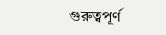গুরুত্বপূর্ণ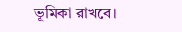ভূমিকা রাখবে।